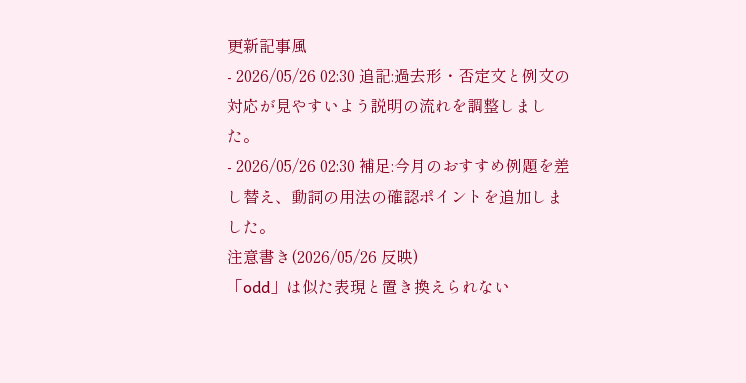更新記事風
- 2026/05/26 02:30 追記:過去形・否定文と例文の対応が見やすいよう説明の流れを調整しました。
- 2026/05/26 02:30 補足:今月のおすすめ例題を差し替え、動詞の用法の確認ポイントを追加しました。
注意書き(2026/05/26 反映)
「odd」は似た表現と置き換えられない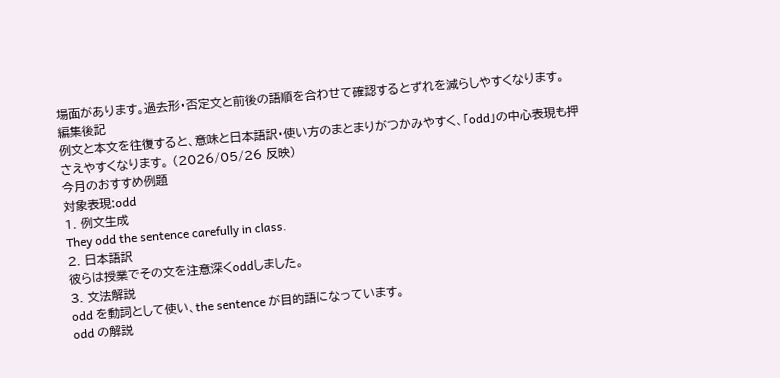場面があります。過去形・否定文と前後の語順を合わせて確認するとずれを減らしやすくなります。
編集後記
例文と本文を往復すると、意味と日本語訳・使い方のまとまりがつかみやすく、「odd」の中心表現も押さえやすくなります。 (2026/05/26 反映)
今月のおすすめ例題
対象表現:odd
1. 例文生成
They odd the sentence carefully in class.
2. 日本語訳
彼らは授業でその文を注意深くoddしました。
3. 文法解説
odd を動詞として使い、the sentence が目的語になっています。
odd の解説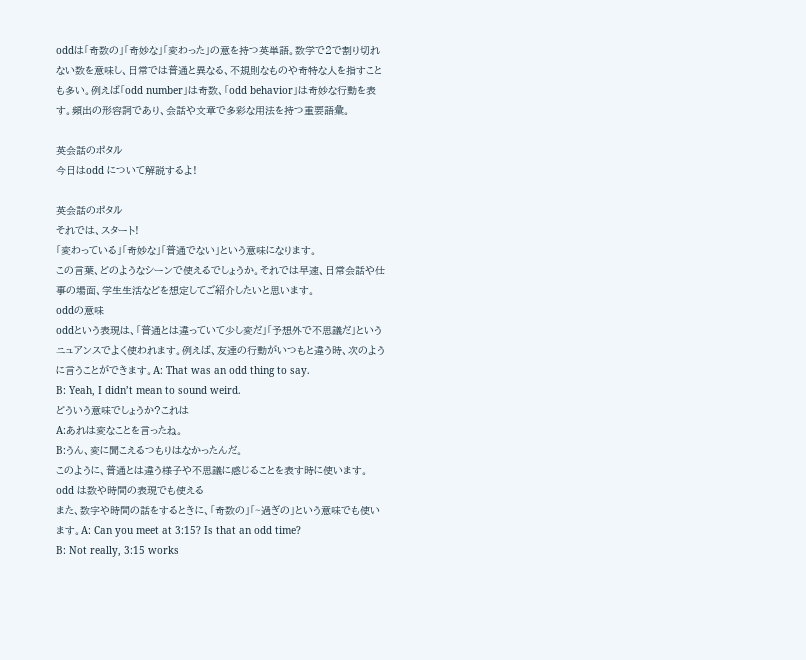oddは「奇数の」「奇妙な」「変わった」の意を持つ英単語。数学で2で割り切れない数を意味し、日常では普通と異なる、不規則なものや奇特な人を指すことも多い。例えば「odd number」は奇数、「odd behavior」は奇妙な行動を表す。頻出の形容詞であり、会話や文章で多彩な用法を持つ重要語彙。

英会話のポタル
今日はodd について解説するよ!

英会話のポタル
それでは、スタート!
「変わっている」「奇妙な」「普通でない」という意味になります。
この言葉、どのようなシーンで使えるでしょうか。それでは早速、日常会話や仕事の場面、学生生活などを想定してご紹介したいと思います。
oddの意味
oddという表現は、「普通とは違っていて少し変だ」「予想外で不思議だ」というニュアンスでよく使われます。例えば、友達の行動がいつもと違う時、次のように言うことができます。A: That was an odd thing to say.
B: Yeah, I didn’t mean to sound weird.
どういう意味でしょうか?これは
A:あれは変なことを言ったね。
B:うん、変に聞こえるつもりはなかったんだ。
このように、普通とは違う様子や不思議に感じることを表す時に使います。
odd は数や時間の表現でも使える
また、数字や時間の話をするときに、「奇数の」「~過ぎの」という意味でも使います。A: Can you meet at 3:15? Is that an odd time?
B: Not really, 3:15 works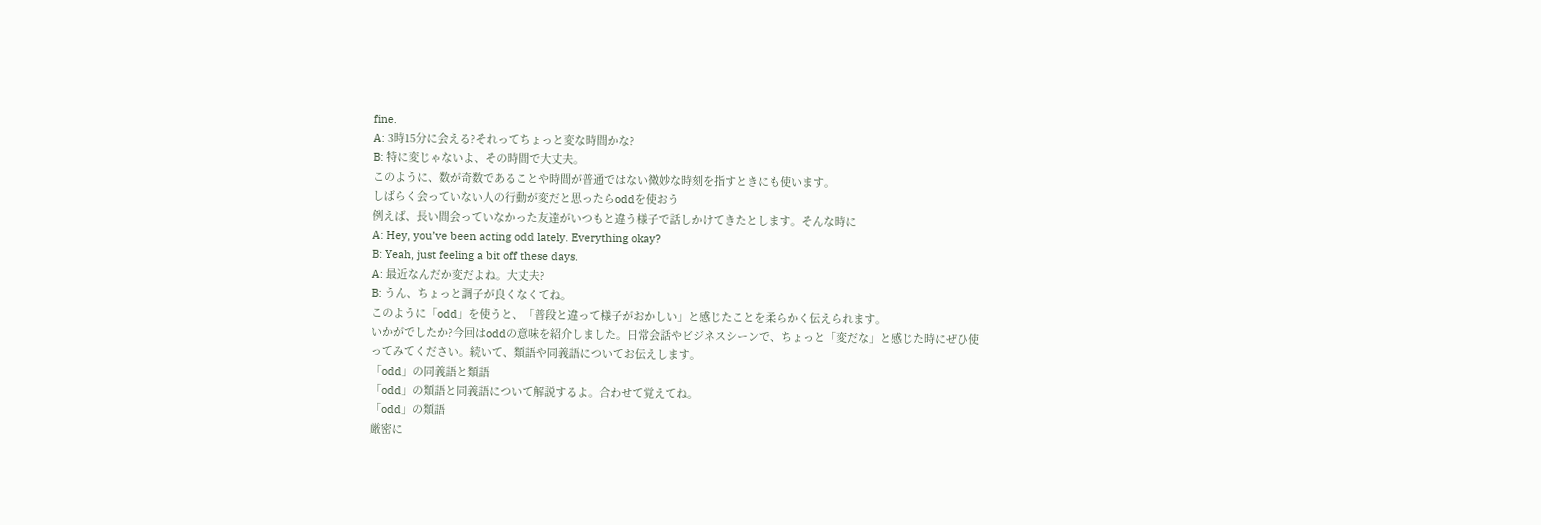fine.
A: 3時15分に会える?それってちょっと変な時間かな?
B: 特に変じゃないよ、その時間で大丈夫。
このように、数が奇数であることや時間が普通ではない微妙な時刻を指すときにも使います。
しばらく会っていない人の行動が変だと思ったらoddを使おう
例えば、長い間会っていなかった友達がいつもと違う様子で話しかけてきたとします。そんな時に
A: Hey, you’ve been acting odd lately. Everything okay?
B: Yeah, just feeling a bit off these days.
A: 最近なんだか変だよね。大丈夫?
B: うん、ちょっと調子が良くなくてね。
このように「odd」を使うと、「普段と違って様子がおかしい」と感じたことを柔らかく伝えられます。
いかがでしたか?今回はoddの意味を紹介しました。日常会話やビジネスシーンで、ちょっと「変だな」と感じた時にぜひ使ってみてください。続いて、類語や同義語についてお伝えします。
「odd」の同義語と類語
「odd」の類語と同義語について解説するよ。合わせて覚えてね。
「odd」の類語
厳密に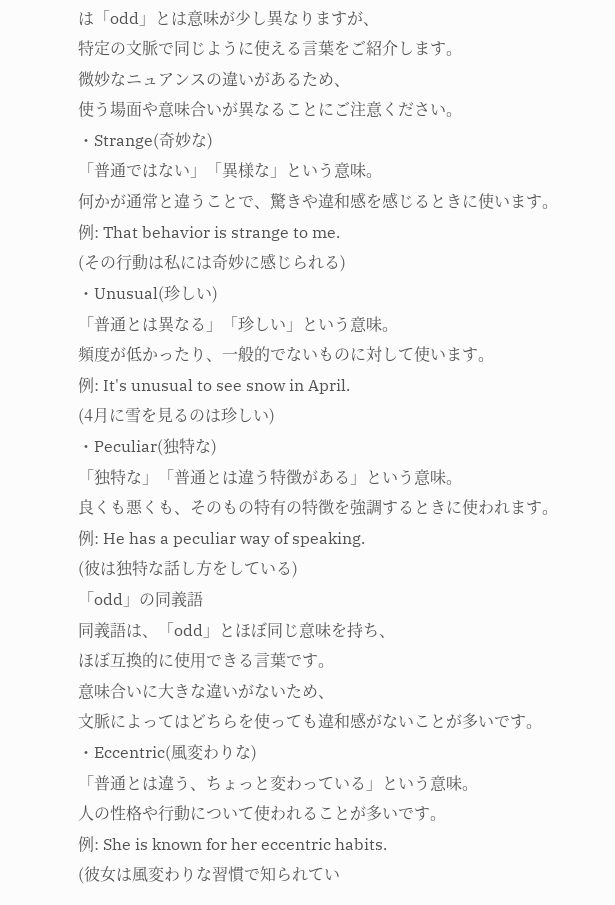は「odd」とは意味が少し異なりますが、
特定の文脈で同じように使える言葉をご紹介します。
微妙なニュアンスの違いがあるため、
使う場面や意味合いが異なることにご注意ください。
・Strange(奇妙な)
「普通ではない」「異様な」という意味。
何かが通常と違うことで、驚きや違和感を感じるときに使います。
例: That behavior is strange to me.
(その行動は私には奇妙に感じられる)
・Unusual(珍しい)
「普通とは異なる」「珍しい」という意味。
頻度が低かったり、一般的でないものに対して使います。
例: It's unusual to see snow in April.
(4月に雪を見るのは珍しい)
・Peculiar(独特な)
「独特な」「普通とは違う特徴がある」という意味。
良くも悪くも、そのもの特有の特徴を強調するときに使われます。
例: He has a peculiar way of speaking.
(彼は独特な話し方をしている)
「odd」の同義語
同義語は、「odd」とほぼ同じ意味を持ち、
ほぼ互換的に使用できる言葉です。
意味合いに大きな違いがないため、
文脈によってはどちらを使っても違和感がないことが多いです。
・Eccentric(風変わりな)
「普通とは違う、ちょっと変わっている」という意味。
人の性格や行動について使われることが多いです。
例: She is known for her eccentric habits.
(彼女は風変わりな習慣で知られてい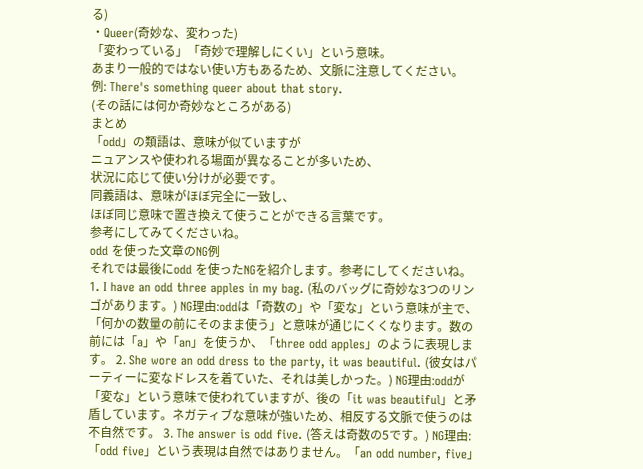る)
・Queer(奇妙な、変わった)
「変わっている」「奇妙で理解しにくい」という意味。
あまり一般的ではない使い方もあるため、文脈に注意してください。
例: There's something queer about that story.
(その話には何か奇妙なところがある)
まとめ
「odd」の類語は、意味が似ていますが
ニュアンスや使われる場面が異なることが多いため、
状況に応じて使い分けが必要です。
同義語は、意味がほぼ完全に一致し、
ほぼ同じ意味で置き換えて使うことができる言葉です。
参考にしてみてくださいね。
odd を使った文章のNG例
それでは最後にodd を使ったNGを紹介します。参考にしてくださいね。 1. I have an odd three apples in my bag. (私のバッグに奇妙な3つのリンゴがあります。) NG理由:oddは「奇数の」や「変な」という意味が主で、「何かの数量の前にそのまま使う」と意味が通じにくくなります。数の前には「a」や「an」を使うか、「three odd apples」のように表現します。 2. She wore an odd dress to the party, it was beautiful. (彼女はパーティーに変なドレスを着ていた、それは美しかった。) NG理由:oddが「変な」という意味で使われていますが、後の「it was beautiful」と矛盾しています。ネガティブな意味が強いため、相反する文脈で使うのは不自然です。 3. The answer is odd five. (答えは奇数の5です。) NG理由:「odd five」という表現は自然ではありません。「an odd number, five」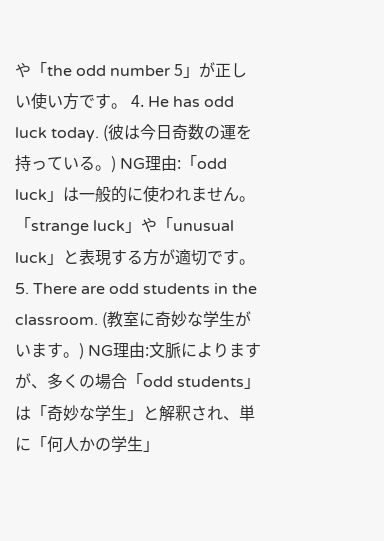や「the odd number 5」が正しい使い方です。 4. He has odd luck today. (彼は今日奇数の運を持っている。) NG理由:「odd luck」は一般的に使われません。「strange luck」や「unusual luck」と表現する方が適切です。 5. There are odd students in the classroom. (教室に奇妙な学生がいます。) NG理由:文脈によりますが、多くの場合「odd students」は「奇妙な学生」と解釈され、単に「何人かの学生」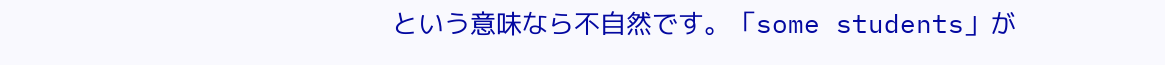という意味なら不自然です。「some students」が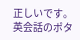正しいです。
英会話のポタ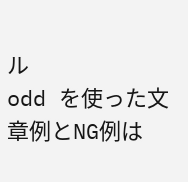ル
odd を使った文章例とNG例は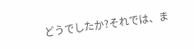どうでしたか?それでは、ま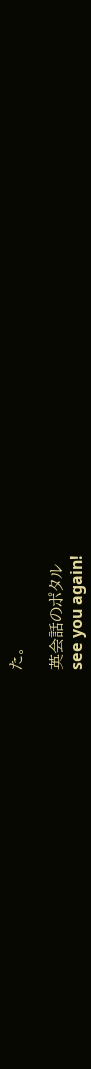た。

英会話のポタル
see you again!